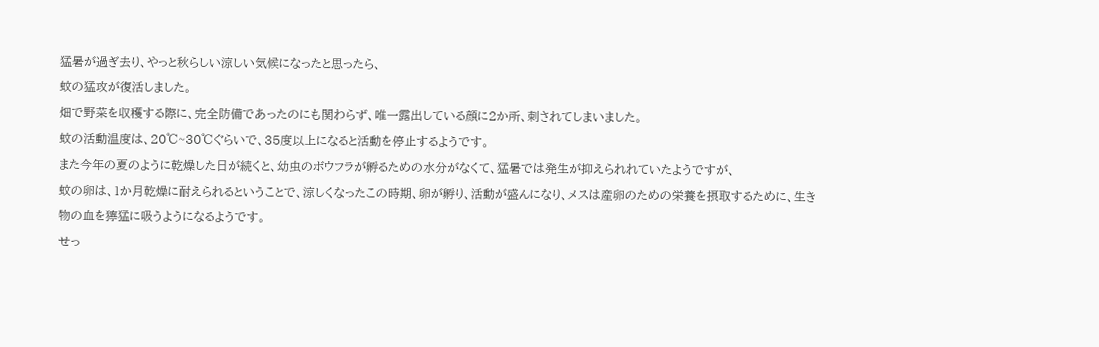猛暑が過ぎ去り、やっと秋らしい涼しい気候になったと思ったら、
蚊の猛攻が復活しました。
畑で野菜を収穫する際に、完全防備であったのにも関わらず、唯一露出している顔に2か所、刺されてしまいました。
蚊の活動温度は、20℃~30℃ぐらいで、35度以上になると活動を停止するようです。
また今年の夏のように乾燥した日が続くと、幼虫のボウフラが孵るための水分がなくて、猛暑では発生が抑えられれていたようですが、
蚊の卵は、1か月乾燥に耐えられるということで、涼しくなったこの時期、卵が孵り、活動が盛んになり、メスは産卵のための栄養を摂取するために、生き物の血を獰猛に吸うようになるようです。
せっ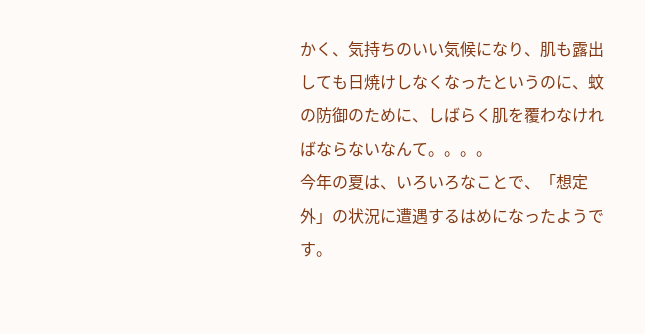かく、気持ちのいい気候になり、肌も露出しても日焼けしなくなったというのに、蚊の防御のために、しばらく肌を覆わなければならないなんて。。。。
今年の夏は、いろいろなことで、「想定外」の状況に遭遇するはめになったようです。